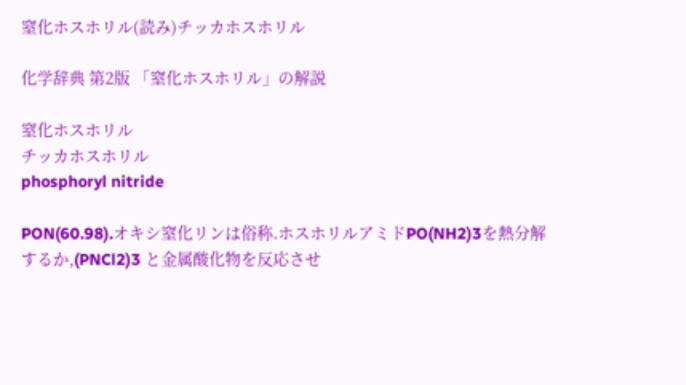窒化ホスホリル(読み)チッカホスホリル

化学辞典 第2版 「窒化ホスホリル」の解説

窒化ホスホリル
チッカホスホリル
phosphoryl nitride

PON(60.98).オキシ窒化リンは俗称.ホスホリルアミドPO(NH2)3を熱分解するか,(PNCl2)3 と金属酸化物を反応させ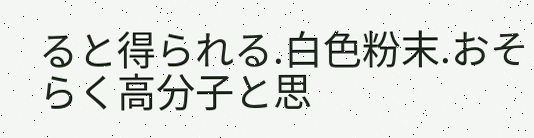ると得られる.白色粉末.おそらく高分子と思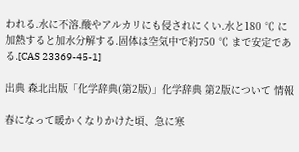われる.水に不溶.酸やアルカリにも侵されにくい.水と180 ℃ に加熱すると加水分解する.固体は空気中で約750 ℃ まで安定である.[CAS 23369-45-1]

出典 森北出版「化学辞典(第2版)」化学辞典 第2版について 情報

春になって暖かくなりかけた頃、急に寒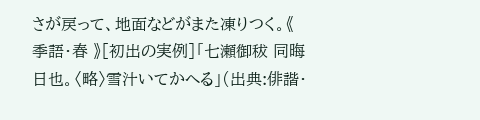さが戻って、地面などがまた凍りつく。《 季語・春 》[初出の実例]「七瀬御秡 同晦日也。〈略〉雪汁いてかへる」(出典:俳諧・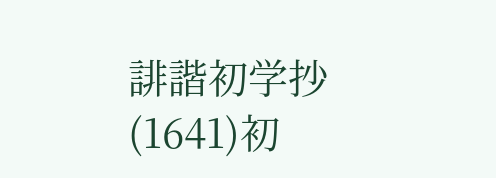誹諧初学抄(1641)初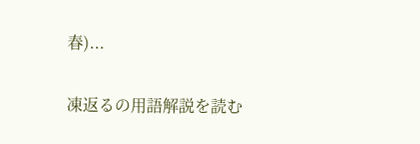春)...

凍返るの用語解説を読む